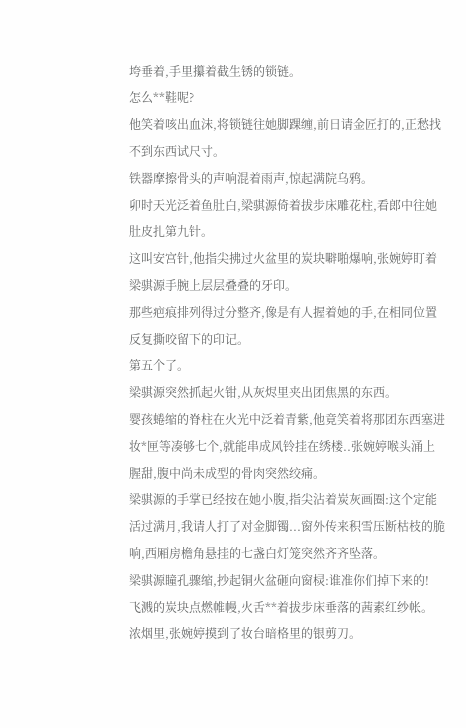垮垂着,手里攥着截生锈的锁链。
怎么**鞋呢?
他笑着咳出血沫,将锁链往她脚踝缠,前日请金匠打的,正愁找不到东西试尺寸。
铁器摩擦骨头的声响混着雨声,惊起满院乌鸦。
卯时天光泛着鱼肚白,梁骐源倚着拔步床雕花柱,看郎中往她肚皮扎第九针。
这叫安宫针,他指尖拂过火盆里的炭块噼啪爆响,张婉婷盯着梁骐源手腕上层层叠叠的牙印。
那些疤痕排列得过分整齐,像是有人握着她的手,在相同位置反复撕咬留下的印记。
第五个了。
梁骐源突然抓起火钳,从灰烬里夹出团焦黑的东西。
婴孩蜷缩的脊柱在火光中泛着青紫,他竟笑着将那团东西塞进妆*匣等凑够七个,就能串成风铃挂在绣楼..张婉婷喉头涌上腥甜,腹中尚未成型的骨肉突然绞痛。
梁骐源的手掌已经按在她小腹,指尖沾着炭灰画圈:这个定能活过满月,我请人打了对金脚镯...窗外传来积雪压断枯枝的脆响,西厢房檐角悬挂的七盏白灯笼突然齐齐坠落。
梁骐源瞳孔骤缩,抄起铜火盆砸向窗棂:谁准你们掉下来的!
飞溅的炭块点燃帷幔,火舌**着拔步床垂落的茜素红纱帐。
浓烟里,张婉婷摸到了妆台暗格里的银剪刀。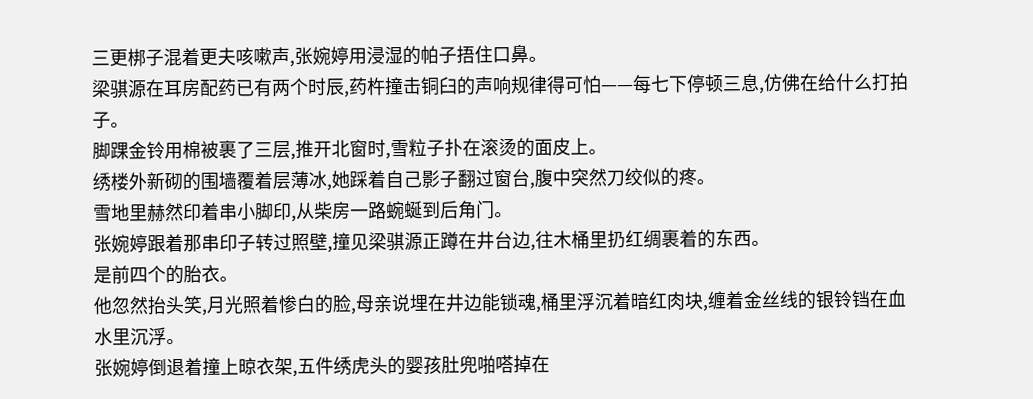三更梆子混着更夫咳嗽声,张婉婷用浸湿的帕子捂住口鼻。
梁骐源在耳房配药已有两个时辰,药杵撞击铜臼的声响规律得可怕——每七下停顿三息,仿佛在给什么打拍子。
脚踝金铃用棉被裹了三层,推开北窗时,雪粒子扑在滚烫的面皮上。
绣楼外新砌的围墙覆着层薄冰,她踩着自己影子翻过窗台,腹中突然刀绞似的疼。
雪地里赫然印着串小脚印,从柴房一路蜿蜒到后角门。
张婉婷跟着那串印子转过照壁,撞见梁骐源正蹲在井台边,往木桶里扔红绸裹着的东西。
是前四个的胎衣。
他忽然抬头笑,月光照着惨白的脸,母亲说埋在井边能锁魂,桶里浮沉着暗红肉块,缠着金丝线的银铃铛在血水里沉浮。
张婉婷倒退着撞上晾衣架,五件绣虎头的婴孩肚兜啪嗒掉在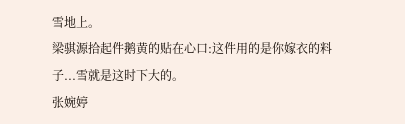雪地上。
梁骐源拾起件鹅黄的贴在心口:这件用的是你嫁衣的料子...雪就是这时下大的。
张婉婷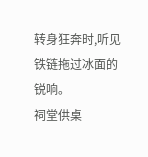转身狂奔时,听见铁链拖过冰面的锐响。
祠堂供桌